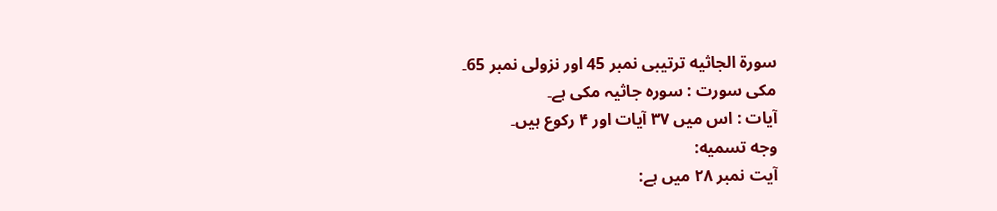سورة الجاثیه ترتیبی نمبر 45 اور نزولی نمبر 65۔
مکی سورت : سورہ جاثیہ مکی ہے۔
آیات : اس میں ۳۷ آیات اور ۴ رکوع ہیں۔
وجه تسمیه:
آیت نمبر ۲۸ میں ہے: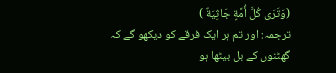(وَتَرَى كُلَّ أُمَّةٍ جَاثِيَةٌ )
ترجمہ: اور تم ہر ایک فرقے کو دیکھو گے کہ گھٹنوں کے بل بیٹھا ہو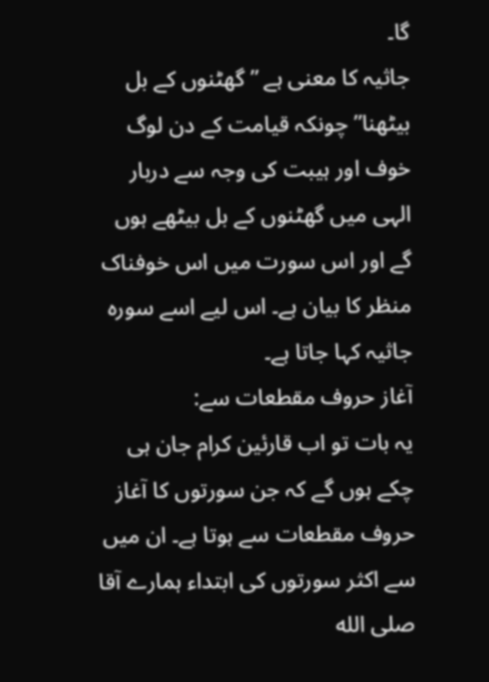گا۔
جاثیہ کا معنی ہے ” گھٹنوں کے بل بیٹھنا” چونکہ قیامت کے دن لوگ خوف اور ہیبت کی وجہ سے دربار الہی میں گھٹنوں کے بل بیٹھے ہوں گے اور اس سورت میں اس خوفناک منظر کا بیان ہے۔ اس لیے اسے سورہ جاثیہ کہا جاتا ہے۔
آغاز حروف مقطعات سے:
یہ بات تو اب قارئین کرام جان ہی چکے ہوں گے کہ جن سورتوں کا آغاز حروف مقطعات سے ہوتا ہے۔ ان میں سے اکثر سورتوں کی ابتداء ہمارے آقا صلى الله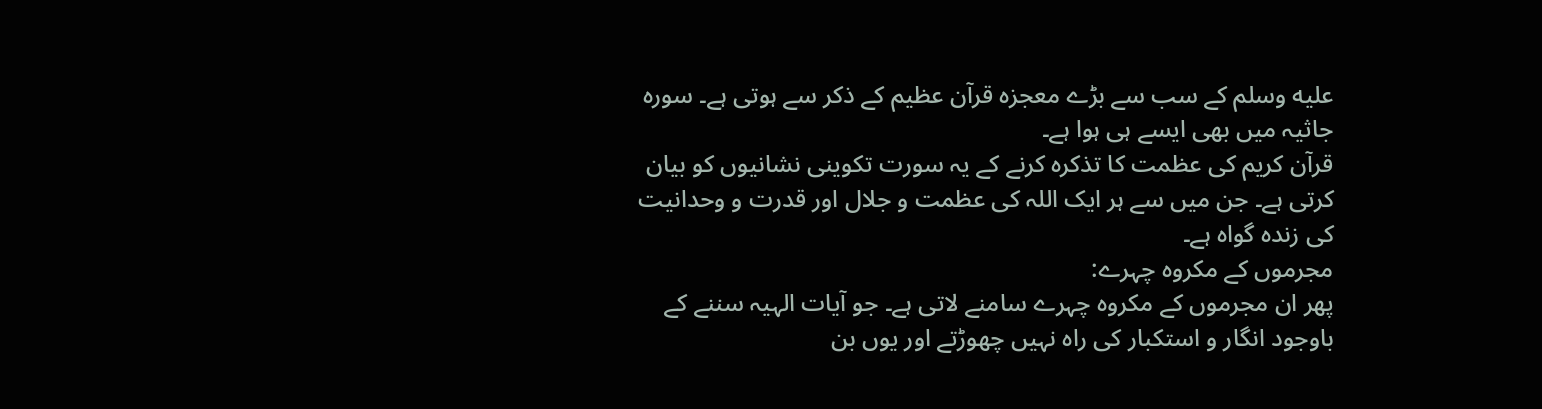عليه وسلم کے سب سے بڑے معجزہ قرآن عظیم کے ذکر سے ہوتی ہے۔ سورہ جاثیہ میں بھی ایسے ہی ہوا ہے۔
قرآن کریم کی عظمت کا تذکرہ کرنے کے یہ سورت تکوینی نشانیوں کو بیان کرتی ہے۔ جن میں سے ہر ایک اللہ کی عظمت و جلال اور قدرت و وحدانیت کی زندہ گواہ ہے۔
مجرموں کے مکروہ چہرے:
پھر ان مجرموں کے مکروہ چہرے سامنے لاتی ہے۔ جو آیات الہیہ سننے کے باوجود انگار و استکبار کی راہ نہیں چھوڑتے اور یوں بن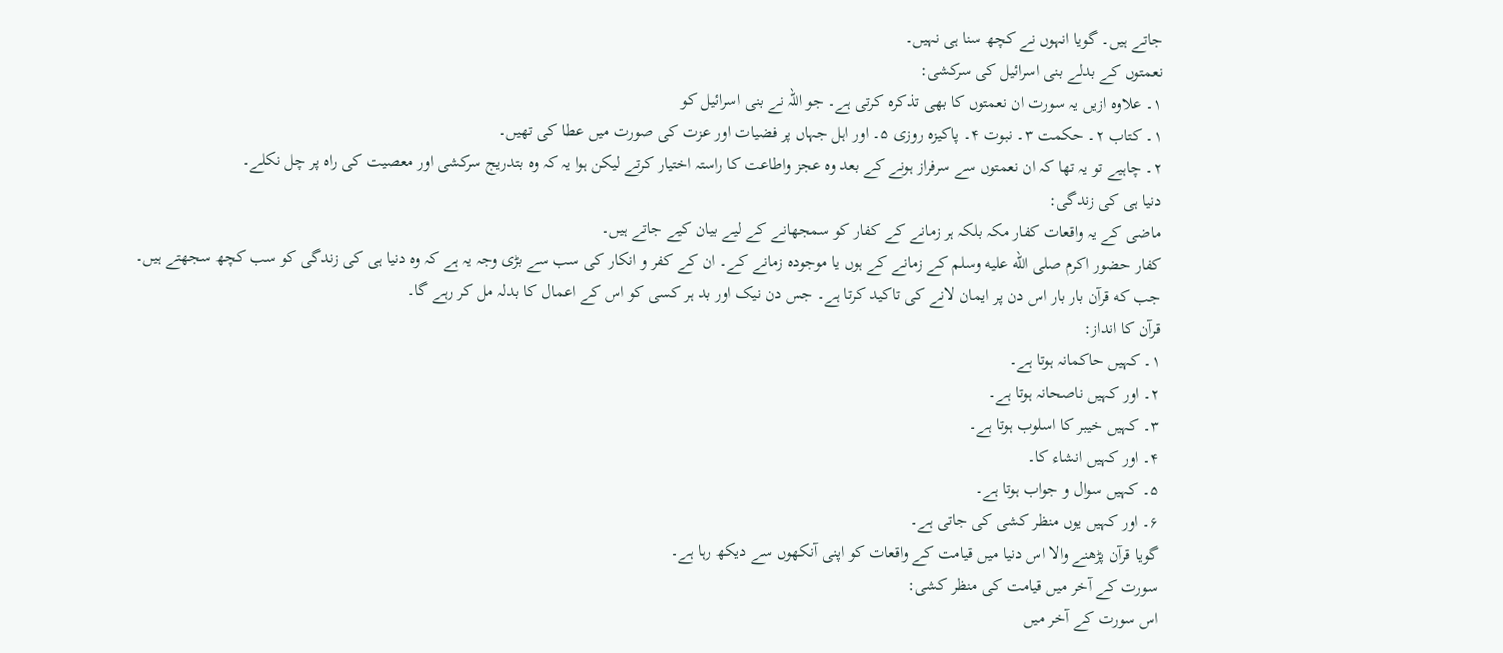جاتے ہیں۔ گویا انہوں نے کچھ سنا ہی نہیں۔
نعمتوں کے بدلے بنی اسرائیل کی سرکشی:
۱۔ علاوہ ازیں یہ سورت ان نعمتوں کا بھی تذکرہ کرتی ہے۔ جو اللہ نے بنی اسرائیل کو
۱۔ کتاب ۲۔ حکمت ۳۔ نبوت ۴۔ پاکیزہ روزی ۵۔ اور اہل جہاں پر فضیات اور عزت کی صورت میں عطا کی تھیں۔
۲۔ چاہیے تو یہ تھا کہ ان نعمتوں سے سرفراز ہونے کے بعد وہ عجز واطاعت کا راستہ اختیار کرتے لیکن ہوا یہ کہ وہ بتدریج سرکشی اور معصیت کی راہ پر چل نکلے۔
دنیا ہی کی زندگی:
ماضی کے یہ واقعات کفار مکہ بلکہ ہر زمانے کے کفار کو سمجھانے کے لیے بیان کیے جاتے ہیں۔
کفار حضور اکرم صلى الله عليه وسلم کے زمانے کے ہوں یا موجودہ زمانے کے۔ ان کے کفر و انکار کی سب سے بڑی وجہ یہ ہے کہ وہ دنیا ہی کی زندگی کو سب کچھ سجھتے ہیں۔
جب که قرآن بار بار اس دن پر ایمان لانے کی تاکید کرتا ہے۔ جس دن نیک اور بد ہر کسی کو اس کے اعمال کا بدلہ مل کر رہے گا۔
قرآن کا انداز:
۱۔ کہیں حاکمانہ ہوتا ہے۔
۲۔ اور کہیں ناصحانہ ہوتا ہے۔
۳۔ کہیں خیبر کا اسلوب ہوتا ہے۔
۴۔ اور کہیں انشاء کا۔
۵۔ کہیں سوال و جواب ہوتا ہے۔
۶۔ اور کہیں یوں منظر کشی کی جاتی ہے۔
گویا قرآن پڑھنے والا اس دنیا میں قیامت کے واقعات کو اپنی آنکھوں سے دیکھ رہا ہے۔
سورت کے آخر میں قیامت کی منظر کشی:
اس سورت کے آخر میں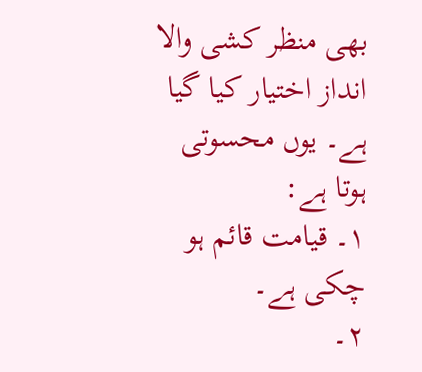بھی منظر کشی والا انداز اختیار کیا گیا ہے۔ یوں محسوتی ہوتا ہے:
۱۔ قیامت قائم ہو چکی ہے۔
۲۔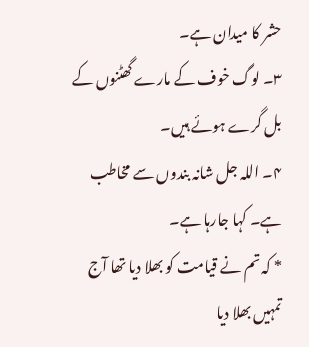حشر کا میدان ہے۔
۳۔ لوگ خوف کے مارے گھٹنوں کے بل گرے ہوئے ہیں۔
۴۔ اللہ جل شانہ بندوں سے مخاطب ہے۔ کہا جارہا ہے۔
* کہ تم نے قیامت کو بھلا دیا تھا آج تمہیں بھلا دیا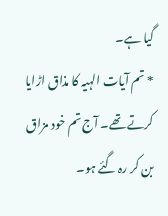گیا ہے۔
* تم آیات الہیہ کا مذاق اڑایا کرتے تھے۔ آج تم خود مزاق بن کر رہ گئے ہو۔